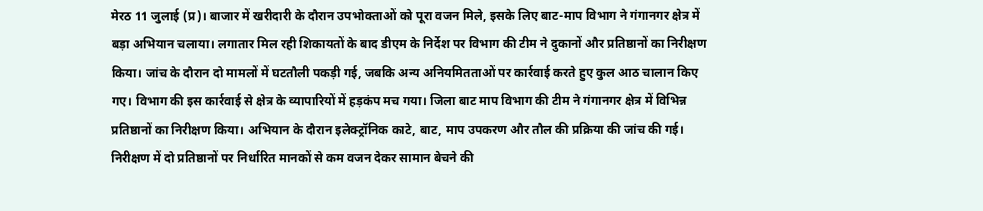मेरठ 11 जुलाई (प्र)। बाजार में खरीदारी के दौरान उपभोक्ताओं को पूरा वजन मिले, इसके लिए बाट-माप विभाग ने गंगानगर क्षेत्र में बड़ा अभियान चलाया। लगातार मिल रही शिकायतों के बाद डीएम के निर्देश पर विभाग की टीम ने दुकानों और प्रतिष्ठानों का निरीक्षण किया। जांच के दौरान दो मामलों में घटतौली पकड़ी गई, जबकि अन्य अनियमितताओं पर कार्रवाई करते हुए कुल आठ चालान किए गए। विभाग की इस कार्रवाई से क्षेत्र के व्यापारियों में हड़कंप मच गया। जिला बाट माप विभाग की टीम ने गंगानगर क्षेत्र में विभिन्न प्रतिष्ठानों का निरीक्षण किया। अभियान के दौरान इलेक्ट्रॉनिक काटे, बाट, माप उपकरण और तौल की प्रक्रिया की जांच की गई। निरीक्षण में दो प्रतिष्ठानों पर निर्धारित मानकों से कम वजन देकर सामान बेचने की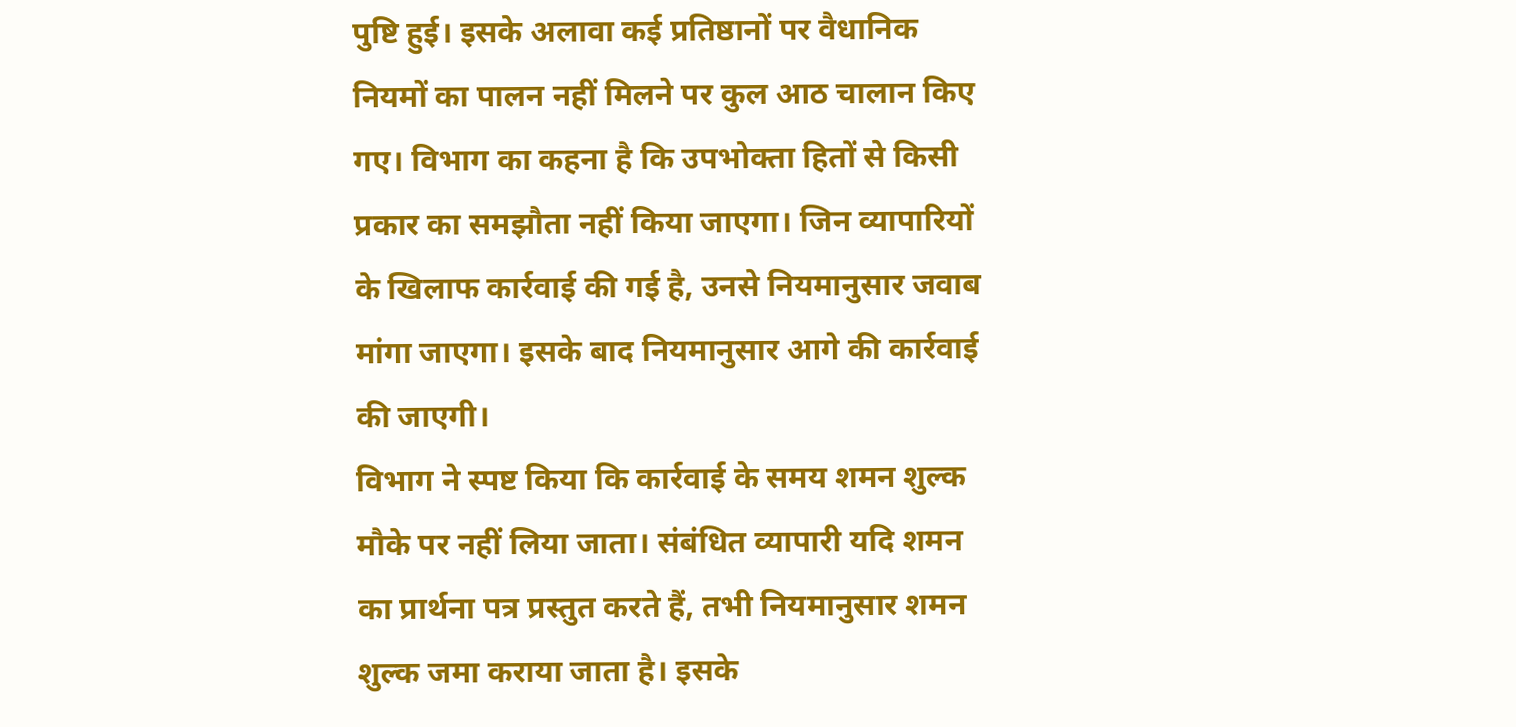पुष्टि हुई। इसके अलावा कई प्रतिष्ठानों पर वैधानिक नियमों का पालन नहीं मिलने पर कुल आठ चालान किए गए। विभाग का कहना है कि उपभोक्ता हितों से किसी प्रकार का समझौता नहीं किया जाएगा। जिन व्यापारियों के खिलाफ कार्रवाई की गई है, उनसे नियमानुसार जवाब मांगा जाएगा। इसके बाद नियमानुसार आगे की कार्रवाई की जाएगी।
विभाग ने स्पष्ट किया कि कार्रवाई के समय शमन शुल्क मौके पर नहीं लिया जाता। संबंधित व्यापारी यदि शमन का प्रार्थना पत्र प्रस्तुत करते हैं, तभी नियमानुसार शमन शुल्क जमा कराया जाता है। इसके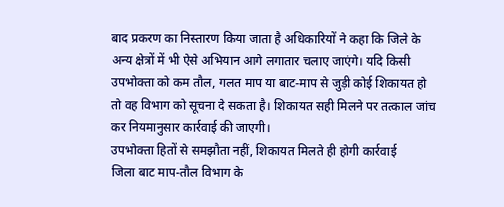बाद प्रकरण का निस्तारण किया जाता है अधिकारियों ने कहा कि जिले के अन्य क्षेत्रों में भी ऐसे अभियान आगे लगातार चलाए जाएंगे। यदि किसी उपभोक्ता को कम तौल, गलत माप या बाट-माप से जुड़ी कोई शिकायत हो तो वह विभाग को सूचना दे सकता है। शिकायत सही मिलने पर तत्काल जांच कर नियमानुसार कार्रवाई की जाएगी।
उपभोक्ता हितों से समझौता नहीं, शिकायत मिलते ही होगी कार्रवाई
जिला बाट माप-तौल विभाग के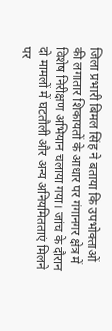जिला प्रभारी बिमल सिंह ने बताया कि उपभोक्ताओं की लगातार शिकायतों के आधार पर गंगानगर क्षेत्र में विशेष निरीक्षण अभियान चलाया गया। जांच के दौरान दो मामलों में घटतौली और अन्य अनियमितताएं मिलने पर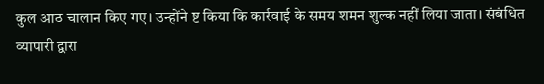कुल आठ चालान किए गए। उन्होंने ष्ट किया कि कार्रवाई के समय शमन शुल्क नहीं लिया जाता। संबंधित व्यापारी द्वारा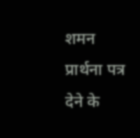शमन प्रार्थना पत्र देने के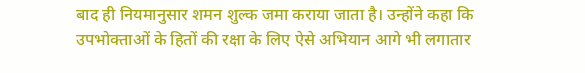बाद ही नियमानुसार शमन शुल्क जमा कराया जाता है। उन्होंने कहा कि उपभोक्ताओं के हितों की रक्षा के लिए ऐसे अभियान आगे भी लगातार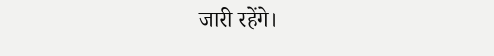जारी रहेंगे।